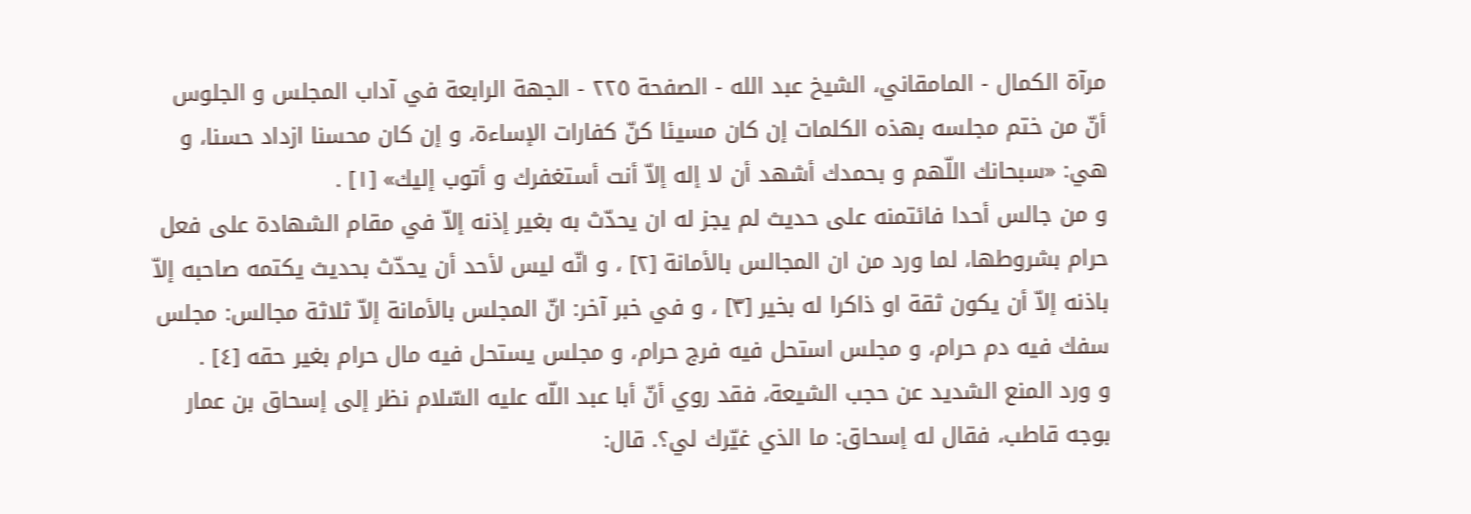مرآة الكمال - المامقاني، الشيخ عبد الله - الصفحة ٢٢٥ - الجهة الرابعة في آداب المجلس و الجلوس
أنّ من ختم مجلسه بهذه الكلمات إن كان مسيئا كنّ كفارات الإساءة، و إن كان محسنا ازداد حسنا، و هي: «سبحانك اللّهم و بحمدك أشهد أن لا إله إلاّ أنت أستغفرك و أتوب إليك» [١] .
و من جالس أحدا فائتمنه على حديث لم يجز له ان يحدّث به بغير إذنه إلاّ في مقام الشهادة على فعل حرام بشروطها، لما ورد من ان المجالس بالأمانة [٢] ، و انّه ليس لأحد أن يحدّث بحديث يكتمه صاحبه إلاّ باذنه إلاّ أن يكون ثقة او ذاكرا له بخير [٣] ، و في خبر آخر: انّ المجلس بالأمانة إلاّ ثلاثة مجالس: مجلس سفك فيه دم حرام، و مجلس استحل فيه فرج حرام، و مجلس يستحل فيه مال حرام بغير حقه [٤] .
و ورد المنع الشديد عن حجب الشيعة، فقد روي أنّ أبا عبد اللّه عليه السّلام نظر إلى إسحاق بن عمار بوجه قاطب، فقال له إسحاق: ما الذي غيّرك لي؟. قال: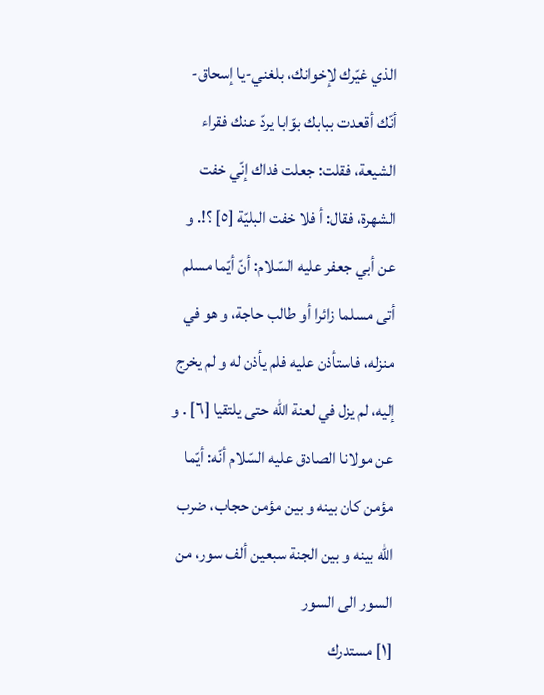الذي غيّرك لإخوانك، بلغني-يا إسحاق-أنّك أقعدت ببابك بوّابا يردّ عنك فقراء الشيعة، فقلت: جعلت فداك إنّي خفت الشهرة، فقال: أ فلا خفت البليّة [٥] ؟!. و عن أبي جعفر عليه السّلام: أنّ أيّما مسلم أتى مسلما زائرا أو طالب حاجة، و هو في منزله، فاستأذن عليه فلم يأذن له و لم يخرج إليه، لم يزل في لعنة اللّه حتى يلتقيا [٦] . و عن مولانا الصادق عليه السّلام أنّه: أيّما مؤمن كان بينه و بين مؤمن حجاب، ضرب اللّه بينه و بين الجنة سبعين ألف سور، من السور الى السور
[١] مستدرك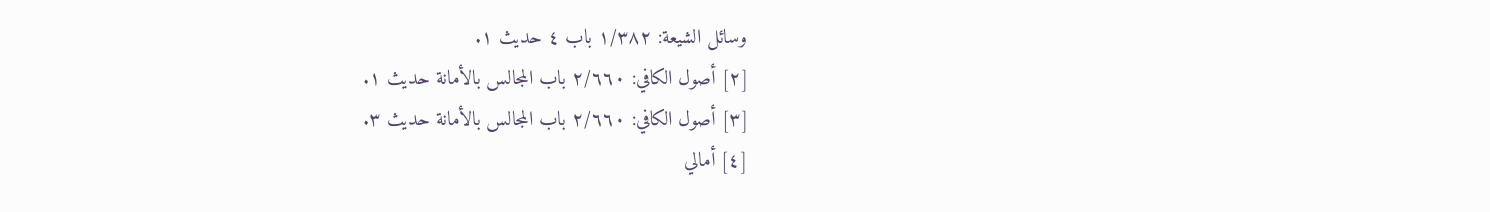وسائل الشيعة: ١/٣٨٢ باب ٤ حديث ١.
[٢] أصول الكافي: ٢/٦٦٠ باب المجالس بالأمانة حديث ١.
[٣] أصول الكافي: ٢/٦٦٠ باب المجالس بالأمانة حديث ٣.
[٤] أمالي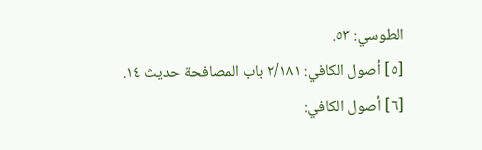الطوسي: ٥٣.
[٥] أصول الكافي: ٢/١٨١ باب المصافحة حديث ١٤.
[٦] أصول الكافي: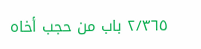٢/٣٦٥ باب من حجب أخاه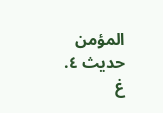المؤمن حديث ٤.
غ